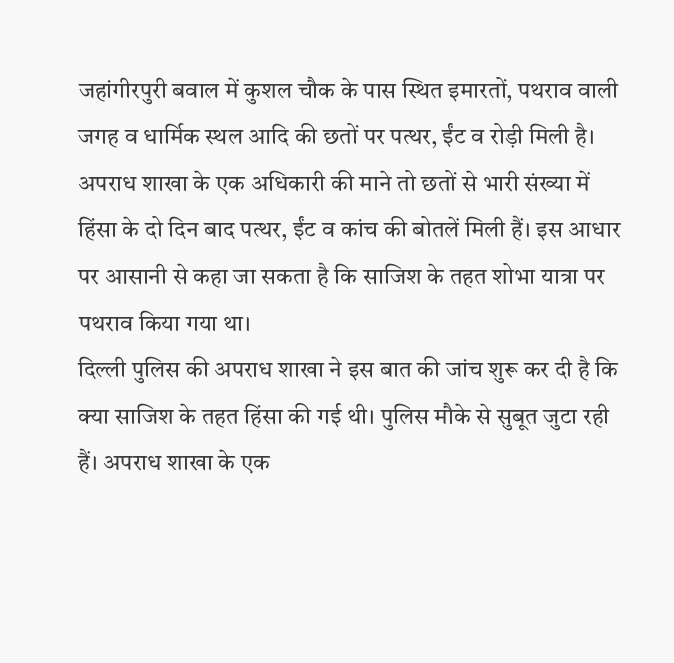जहांगीरपुरी बवाल में कुशल चौक के पास स्थित इमारतों, पथराव वाली जगह व धार्मिक स्थल आदि की छतों पर पत्थर, ईंट व रोड़ी मिली है। अपराध शाखा के एक अधिकारी की माने तो छतों से भारी संख्या में हिंसा के दो दिन बाद पत्थर, ईंट व कांच की बोतलें मिली हैं। इस आधार पर आसानी से कहा जा सकता है कि साजिश के तहत शोभा यात्रा पर पथराव किया गया था।
दिल्ली पुलिस की अपराध शाखा ने इस बात की जांच शुरू कर दी है कि क्या साजिश के तहत हिंसा की गई थी। पुलिस मौके से सुबूत जुटा रही हैं। अपराध शाखा के एक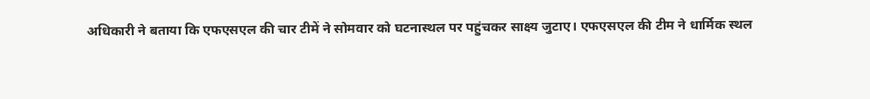अधिकारी ने बताया कि एफएसएल की चार टीमें ने सोमवार को घटनास्थल पर पहुंचकर साक्ष्य जुटाए। एफएसएल की टीम ने धार्मिक स्थल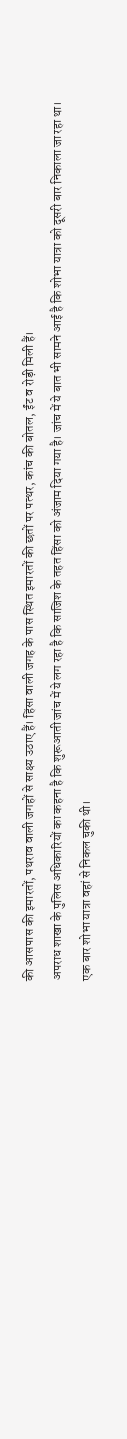की आसपास की इमारतों, पथराव वाली जगहों से साक्ष्य उठाए हैं। हिंसा वाली जगह के पास स्थित इमारतों की छतों पर पत्थर, कांच की बोतल, ईंट व रोड़ी मिली हैं।
अपराध शाखा के पुलिस अधिकारियों का कहना है कि शुरूआती जांच में ये लग रहा है कि साजिश के तहत हिंसा को अंजाम दिया गया है। जांच में ये बात भी सामने आई है कि शोभा यात्रा को दूसरी बार निकाला जा रहा था।
एक बार शोभा यात्रा वहां से निकल चुकी थी।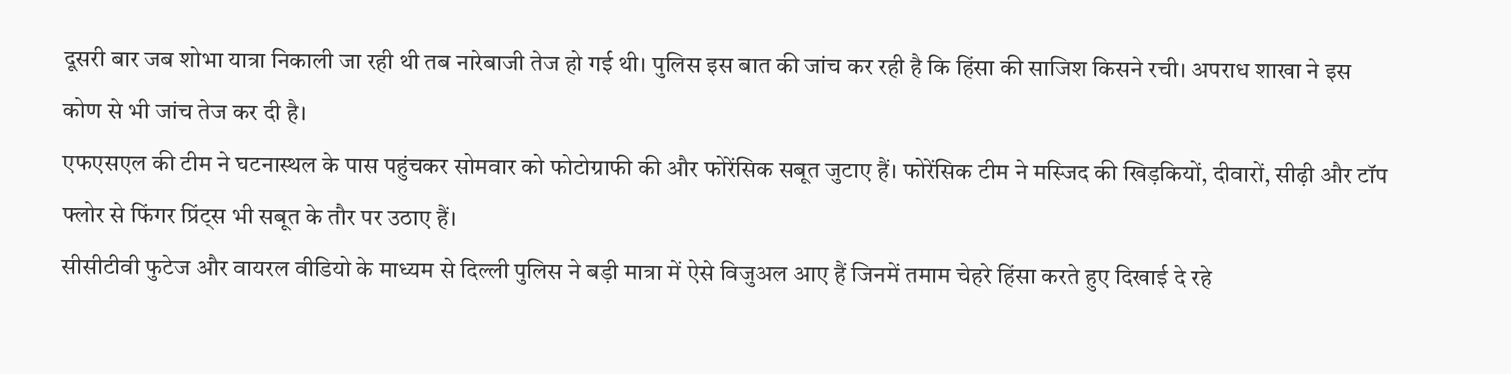दूसरी बार जब शोभा यात्रा निकाली जा रही थी तब नारेबाजी तेज हो गई थी। पुलिस इस बात की जांच कर रही है कि हिंसा की साजिश किसने रची। अपराध शाखा ने इस कोण से भी जांच तेज कर दी है।
एफएसएल की टीम ने घटनास्थल के पास पहुंचकर सोमवार को फोटोग्राफी की और फोरेंसिक सबूत जुटाए हैं। फोरेंसिक टीम ने मस्जिद की खिड़कियों, दीवारों, सीढ़ी और टॉप फ्लोर से फिंगर प्रिंट्स भी सबूत के तौर पर उठाए हैं।
सीसीटीवी फुटेज और वायरल वीडियो के माध्यम से दिल्ली पुलिस ने बड़ी मात्रा में ऐसे विजुअल आए हैं जिनमें तमाम चेहरे हिंसा करते हुए दिखाई दे रहे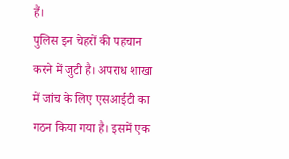हैं।
पुलिस इन चेहरों की पहचान करने में जुटी है। अपराध शाखा में जांच के लिए एसआईटी का गठन किया गया है। इसमें एक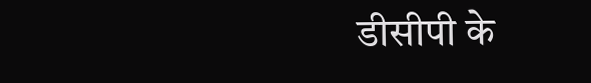डीसीपी के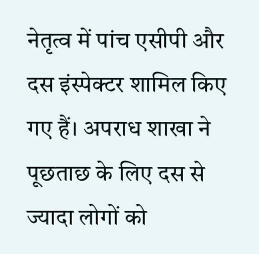नेतृत्व में पांच एसीपी और दस इंस्पेक्टर शामिल किए गए हैं। अपराध शाखा ने पूछताछ के लिए दस से ज्यादा लोगों को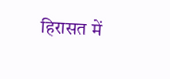हिरासत में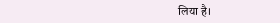लिया है।